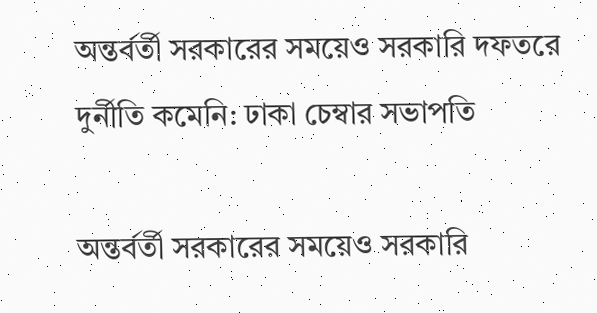অন্তর্বর্তী সরকারের সময়েও সরকারি দফতরে দুর্নীতি কমেনি: ঢাকা চেম্বার সভাপতি

অন্তর্বর্তী সরকারের সময়েও সরকারি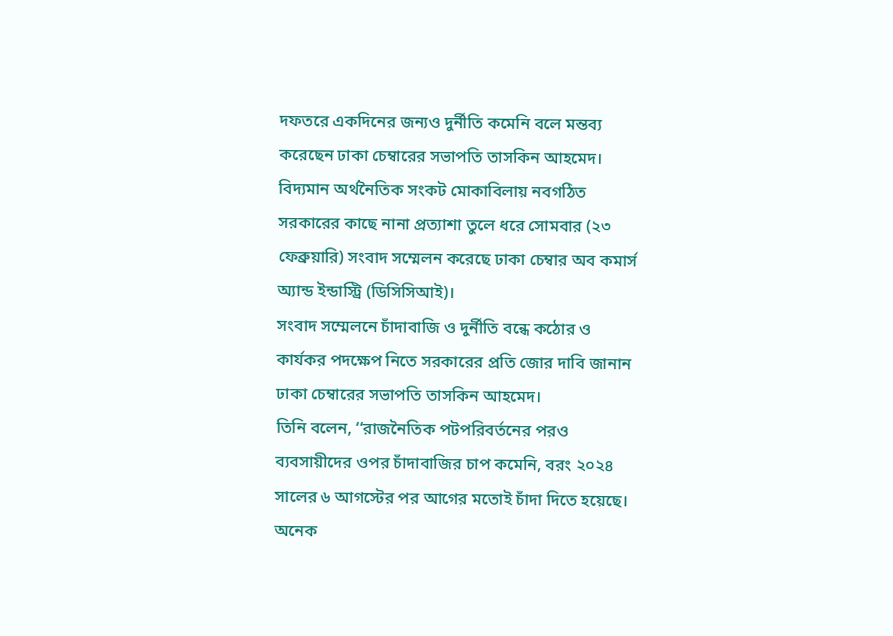দফতরে একদিনের জন্যও দুর্নীতি কমেনি বলে মন্তব্য করেছেন ঢাকা চেম্বারের সভাপতি তাসকিন আহমেদ। বিদ্যমান অর্থনৈতিক সংকট মোকাবিলায় নবগঠিত সরকারের কাছে নানা প্রত্যাশা তুলে ধরে সোমবার (২৩ ফেব্রুয়ারি) সংবাদ সম্মেলন করেছে ঢাকা চেম্বার অব কমার্স অ্যান্ড ইন্ডাস্ট্রি (ডিসিসিআই)।
সংবাদ সম্মেলনে চাঁদাবাজি ও দুর্নীতি বন্ধে কঠোর ও কার্যকর পদক্ষেপ নিতে সরকারের প্রতি জোর দাবি জানান ঢাকা চেম্বারের সভাপতি তাসকিন আহমেদ।
তিনি বলেন, ‘‘রাজনৈতিক পটপরিবর্তনের পরও ব্যবসায়ীদের ওপর চাঁদাবাজির চাপ কমেনি, বরং ২০২৪ সালের ৬ আগস্টের পর আগের মতোই চাঁদা দিতে হয়েছে। অনেক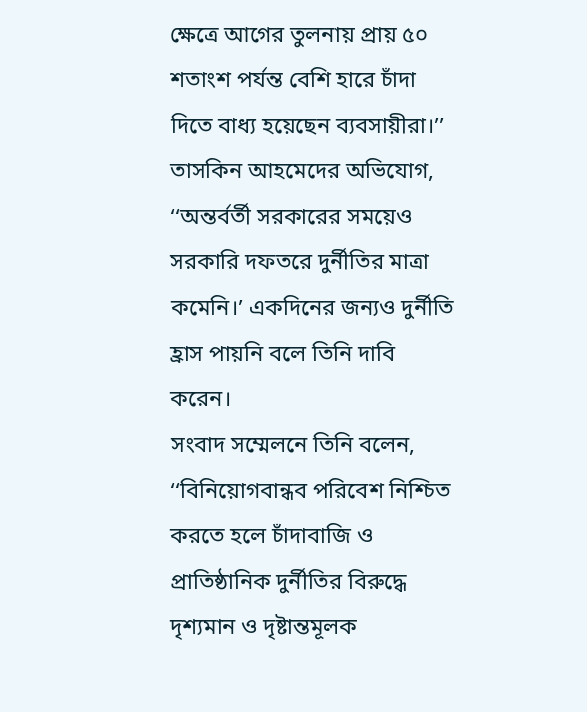ক্ষেত্রে আগের তুলনায় প্রায় ৫০ শতাংশ পর্যন্ত বেশি হারে চাঁদা দিতে বাধ্য হয়েছেন ব্যবসায়ীরা।’’
তাসকিন আহমেদের অভিযোগ, ‘‘অন্তর্বর্তী সরকারের সময়েও সরকারি দফতরে দুর্নীতির মাত্রা কমেনি।’ একদিনের জন্যও দুর্নীতি হ্রাস পায়নি বলে তিনি দাবি করেন।
সংবাদ সম্মেলনে তিনি বলেন, ‘‘বিনিয়োগবান্ধব পরিবেশ নিশ্চিত করতে হলে চাঁদাবাজি ও প্রাতিষ্ঠানিক দুর্নীতির বিরুদ্ধে দৃশ্যমান ও দৃষ্টান্তমূলক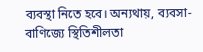ব্যবস্থা নিতে হবে। অন্যথায়, ব্যবসা-বাণিজ্যে স্থিতিশীলতা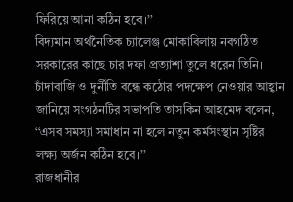ফিরিয়ে আনা কঠিন হবে।’’
বিদ্যমান অর্থনৈতিক চ্যালেঞ্জ মোকাবিলায় নবগঠিত সরকারের কাছে চার দফা প্রত্যাশা তুলে ধরেন তিনি। চাঁদাবাজি ও দুর্নীতি বন্ধে কঠোর পদক্ষেপ নেওয়ার আহ্বান জানিয়ে সংগঠনটির সভাপতি তাসকিন আহমেদ বলেন, ‘‘এসব সমস্যা সমাধান না হলে নতুন কর্মসংস্থান সৃষ্টির লক্ষ্য অর্জন কঠিন হবে।’’
রাজধানীর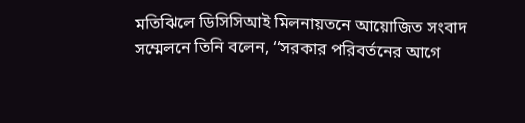মতিঝিলে ডিসিসিআই মিলনায়তনে আয়োজিত সংবাদ সম্মেলনে তিনি বলেন, ‘‘সরকার পরিবর্তনের আগে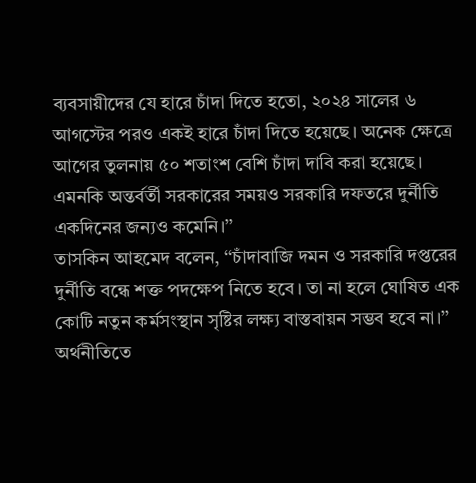ব্যবসায়ীদের যে হারে চাঁদা দিতে হতো, ২০২৪ সালের ৬ আগস্টের পরও একই হারে চাঁদা দিতে হয়েছে। অনেক ক্ষেত্রে আগের তুলনায় ৫০ শতাংশ বেশি চাঁদা দাবি করা হয়েছে। এমনকি অন্তর্বর্তী সরকারের সময়ও সরকারি দফতরে দুর্নীতি একদিনের জন্যও কমেনি।’’
তাসকিন আহমেদ বলেন, ‘‘চাঁদাবাজি দমন ও সরকারি দপ্তরের দুর্নীতি বন্ধে শক্ত পদক্ষেপ নিতে হবে। তা না হলে ঘোষিত এক কোটি নতুন কর্মসংস্থান সৃষ্টির লক্ষ্য বাস্তবায়ন সম্ভব হবে না।’’
অর্থনীতিতে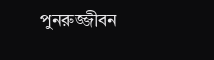পুনরুজ্জীবন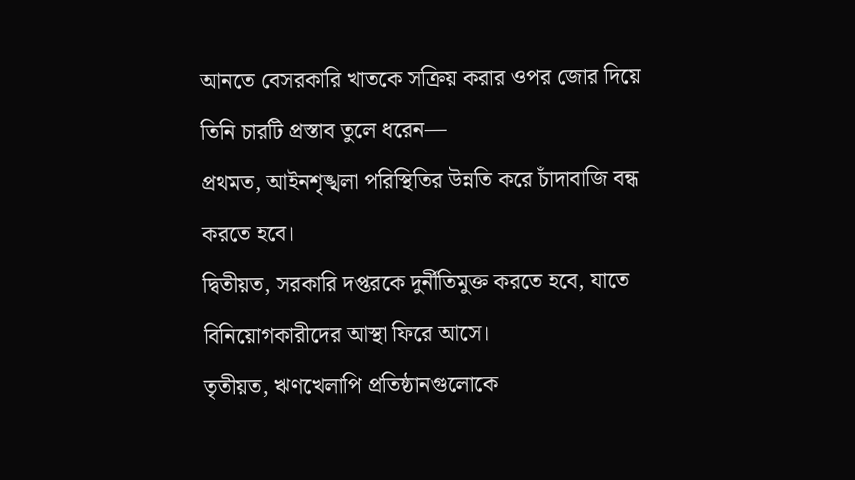আনতে বেসরকারি খাতকে সক্রিয় করার ওপর জোর দিয়ে তিনি চারটি প্রস্তাব তুলে ধরেন—
প্রথমত, আইনশৃঙ্খলা পরিস্থিতির উন্নতি করে চাঁদাবাজি বন্ধ করতে হবে।
দ্বিতীয়ত, সরকারি দপ্তরকে দুর্নীতিমুক্ত করতে হবে, যাতে বিনিয়োগকারীদের আস্থা ফিরে আসে।
তৃতীয়ত, ঋণখেলাপি প্রতিষ্ঠানগুলোকে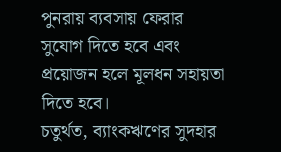পুনরায় ব্যবসায় ফেরার সুযোগ দিতে হবে এবং প্রয়োজন হলে মূলধন সহায়তা দিতে হবে।
চতুর্থত, ব্যাংকঋণের সুদহার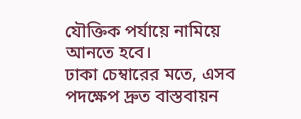যৌক্তিক পর্যায়ে নামিয়ে আনতে হবে।
ঢাকা চেম্বারের মতে, এসব পদক্ষেপ দ্রুত বাস্তবায়ন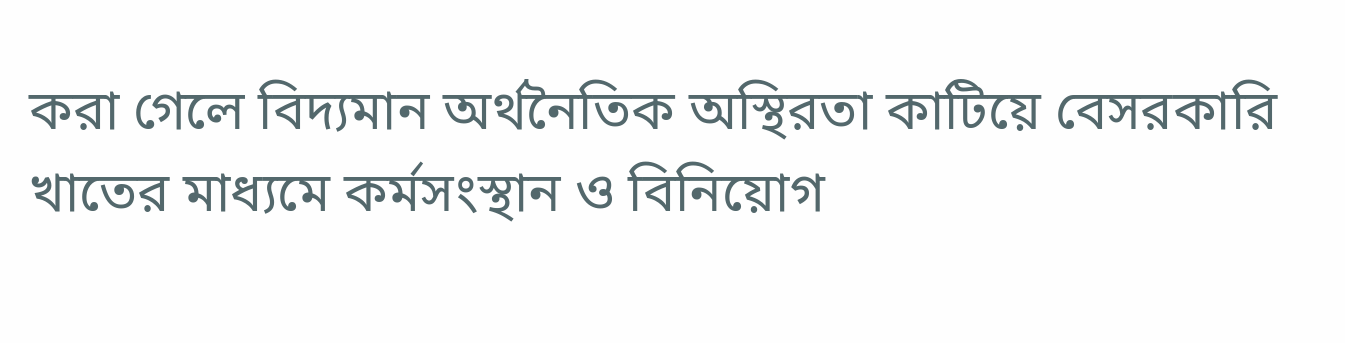করা গেলে বিদ্যমান অর্থনৈতিক অস্থিরতা কাটিয়ে বেসরকারি খাতের মাধ্যমে কর্মসংস্থান ও বিনিয়োগ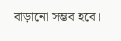বাড়ানো সম্ভব হবে।